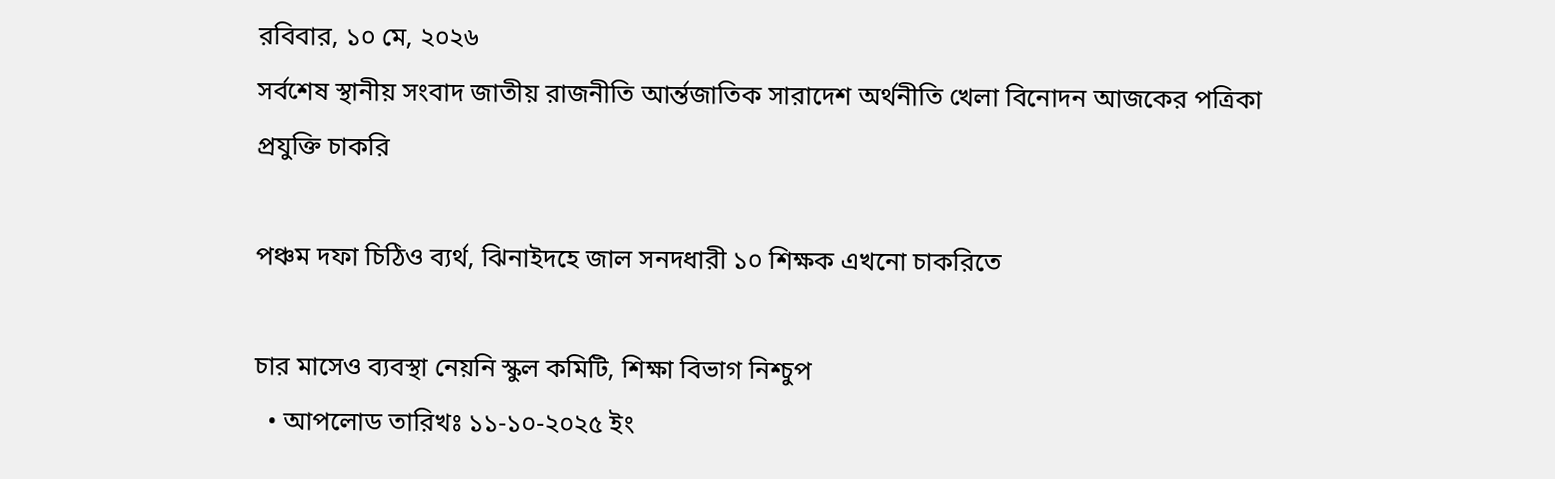রবিবার, ১০ মে, ২০২৬
সর্বশেষ স্থানীয় সংবাদ জাতীয় রাজনীতি আর্ন্তজাতিক সারাদেশ অর্থনীতি খেলা বিনোদন আজকের পত্রিকা প্রযুক্তি চাকরি

পঞ্চম দফা চিঠিও ব্যর্থ, ঝিনাইদহে জাল সনদধারী ১০ শিক্ষক এখনো চাকরিতে

চার মাসেও ব্যবস্থা নেয়নি স্কুল কমিটি, শিক্ষা বিভাগ নিশ্চুপ
  • আপলোড তারিখঃ ১১-১০-২০২৫ ইং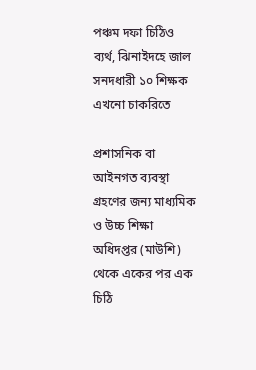পঞ্চম দফা চিঠিও ব্যর্থ, ঝিনাইদহে জাল সনদধারী ১০ শিক্ষক এখনো চাকরিতে

প্রশাসনিক বা আইনগত ব্যবস্থা গ্রহণের জন্য মাধ্যমিক ও উচ্চ শিক্ষা অধিদপ্তর (মাউশি) থেকে একের পর এক চিঠি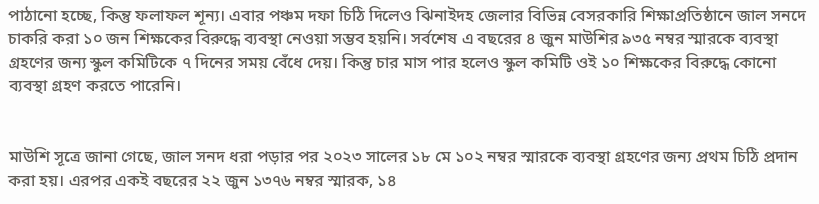পাঠানো হচ্ছে, কিন্তু ফলাফল শূন্য। এবার পঞ্চম দফা চিঠি দিলেও ঝিনাইদহ জেলার বিভিন্ন বেসরকারি শিক্ষাপ্রতিষ্ঠানে জাল সনদে চাকরি করা ১০ জন শিক্ষকের বিরুদ্ধে ব্যবস্থা নেওয়া সম্ভব হয়নি। সর্বশেষ এ বছরের ৪ জুন মাউশির ৯৩৫ নম্বর স্মারকে ব্যবস্থা গ্রহণের জন্য স্কুল কমিটিকে ৭ দিনের সময় বেঁধে দেয়। কিন্তু চার মাস পার হলেও স্কুল কমিটি ওই ১০ শিক্ষকের বিরুদ্ধে কোনো ব্যবস্থা গ্রহণ করতে পারেনি।


মাউশি সূত্রে জানা গেছে, জাল সনদ ধরা পড়ার পর ২০২৩ সালের ১৮ মে ১০২ নম্বর স্মারকে ব্যবস্থা গ্রহণের জন্য প্রথম চিঠি প্রদান করা হয়। এরপর একই বছরের ২২ জুন ১৩৭৬ নম্বর স্মারক, ১৪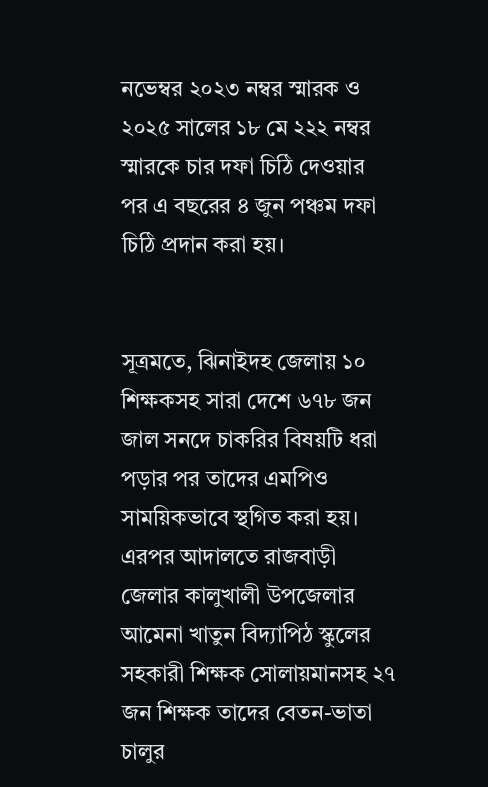নভেম্বর ২০২৩ নম্বর স্মারক ও ২০২৫ সালের ১৮ মে ২২২ নম্বর স্মারকে চার দফা চিঠি দেওয়ার পর এ বছরের ৪ জুন পঞ্চম দফা চিঠি প্রদান করা হয়।


সূত্রমতে, ঝিনাইদহ জেলায় ১০ শিক্ষকসহ সারা দেশে ৬৭৮ জন জাল সনদে চাকরির বিষয়টি ধরা পড়ার পর তাদের এমপিও সাময়িকভাবে স্থগিত করা হয়। এরপর আদালতে রাজবাড়ী জেলার কালুখালী উপজেলার আমেনা খাতুন বিদ্যাপিঠ স্কুলের সহকারী শিক্ষক সোলায়মানসহ ২৭ জন শিক্ষক তাদের বেতন-ভাতা চালুর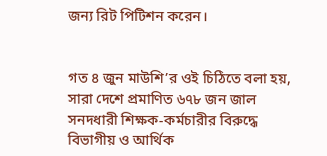জন্য রিট পিটিশন করেন।


গত ৪ জুন মাউশি’র ওই চিঠিতে বলা হয়, সারা দেশে প্রমাণিত ৬৭৮ জন জাল সনদধারী শিক্ষক-কর্মচারীর বিরুদ্ধে বিভাগীয় ও আর্থিক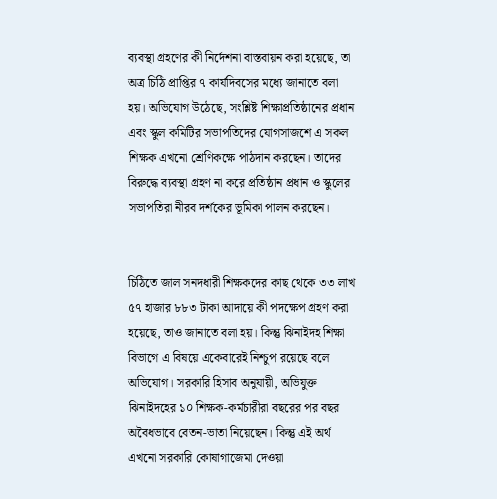ব্যবস্থা গ্রহণের কী নির্দেশনা বাস্তবায়ন করা হয়েছে, তা অত্র চিঠি প্রাপ্তির ৭ কার্যদিবসের মধ্যে জানাতে বলা হয়। অভিযোগ উঠেছে, সংশ্লিষ্ট শিক্ষাপ্রতিষ্ঠানের প্রধান এবং স্কুল কমিটির সভাপতিদের যোগসাজশে এ সকল শিক্ষক এখনো শ্রেণিকক্ষে পাঠদান করছেন। তাদের বিরুদ্ধে ব্যবস্থা গ্রহণ না করে প্রতিষ্ঠান প্রধান ও স্কুলের সভাপতিরা নীরব দর্শকের ভূমিকা পালন করছেন।


চিঠিতে জাল সনদধারী শিক্ষকদের কাছ থেকে ৩৩ লাখ ৫৭ হাজার ৮৮৩ টাকা আদায়ে কী পদক্ষেপ গ্রহণ করা হয়েছে, তাও জানাতে বলা হয়। কিন্তু ঝিনাইদহ শিক্ষা বিভাগে এ বিষয়ে একেবারেই নিশ্চুপ রয়েছে বলে অভিযোগ। সরকারি হিসাব অনুযায়ী, অভিযুক্ত ঝিনাইদহের ১০ শিক্ষক-কর্মচারীরা বছরের পর বছর অবৈধভাবে বেতন-ভাতা নিয়েছেন। কিন্তু এই অর্থ এখনো সরকারি কোষাগাজেমা দেওয়া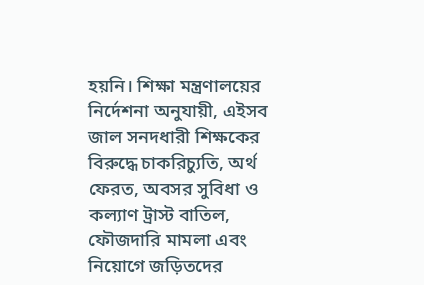হয়নি। শিক্ষা মন্ত্রণালয়ের নির্দেশনা অনুযায়ী, এইসব জাল সনদধারী শিক্ষকের বিরুদ্ধে চাকরিচ্যুতি, অর্থ ফেরত, অবসর সুবিধা ও কল্যাণ ট্রাস্ট বাতিল, ফৌজদারি মামলা এবং নিয়োগে জড়িতদের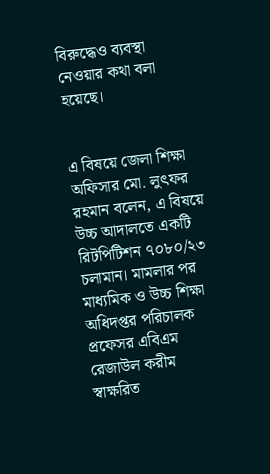বিরুদ্ধেও ব্যবস্থা নেওয়ার কথা বলা হয়েছে।


এ বিষয়ে জেলা শিক্ষা অফিসার মো. লুৎফর রহমান বলেন, এ বিষয়ে উচ্চ আদালতে একটি রিটপিটিশন ৭০৮০/২৩ চলামান। মামলার পর মাধ্যমিক ও উচ্চ শিক্ষা অধিদপ্তর পরিচালক প্রফেসর এবিএম রেজাউল করীম স্বাক্ষরিত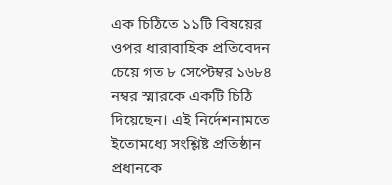এক চিঠিতে ১১টি বিষয়ের ওপর ধারাবাহিক প্রতিবেদন চেয়ে গত ৮ সেপ্টেম্বর ১৬৮৪ নম্বর স্মারকে একটি চিঠি দিয়েছেন। এই নির্দেশনামতে ইতোমধ্যে সংশ্লিষ্ট প্রতিষ্ঠান প্রধানকে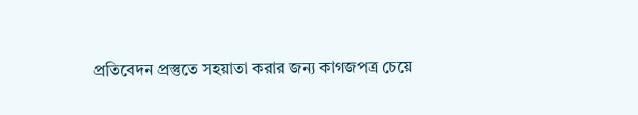প্রতিবেদন প্রস্তুতে সহয়াতা করার জন্য কাগজপত্র চেয়ে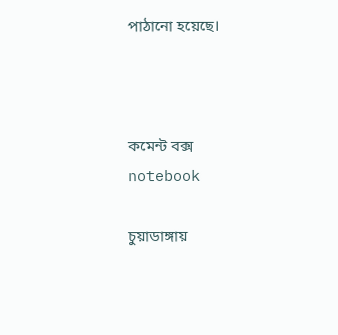পাঠানো হয়েছে।



কমেন্ট বক্স
notebook

চুয়াডাঙ্গায়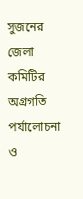সুজনের জেলা কমিটির অগ্রগতি পর্যালোচনা ও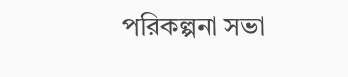পরিকল্পনা সভা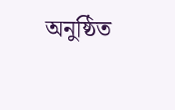অনুষ্ঠিত